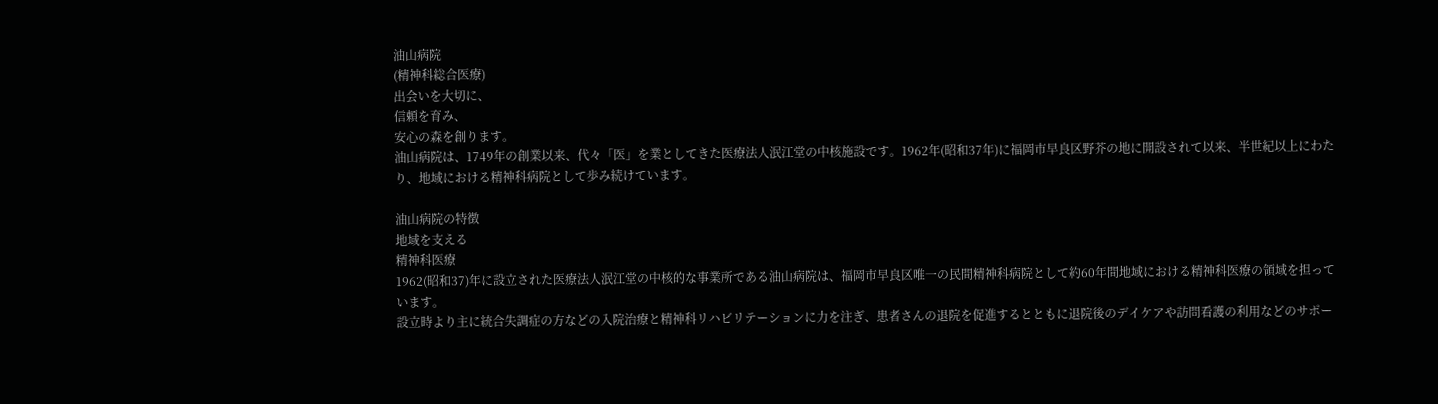油山病院
(精神科総合医療)
出会いを大切に、
信頼を育み、
安心の森を創ります。
油山病院は、1749年の創業以来、代々「医」を業としてきた医療法人泯江堂の中核施設です。1962年(昭和37年)に福岡市早良区野芥の地に開設されて以来、半世紀以上にわたり、地域における精神科病院として歩み続けています。

油山病院の特徴
地域を支える
精神科医療
1962(昭和37)年に設立された医療法人泯江堂の中核的な事業所である油山病院は、福岡市早良区唯一の民間精神科病院として約60年間地域における精神科医療の領域を担っています。
設立時より主に統合失調症の方などの入院治療と精神科リハビリテーションに力を注ぎ、患者さんの退院を促進するとともに退院後のデイケアや訪問看護の利用などのサポー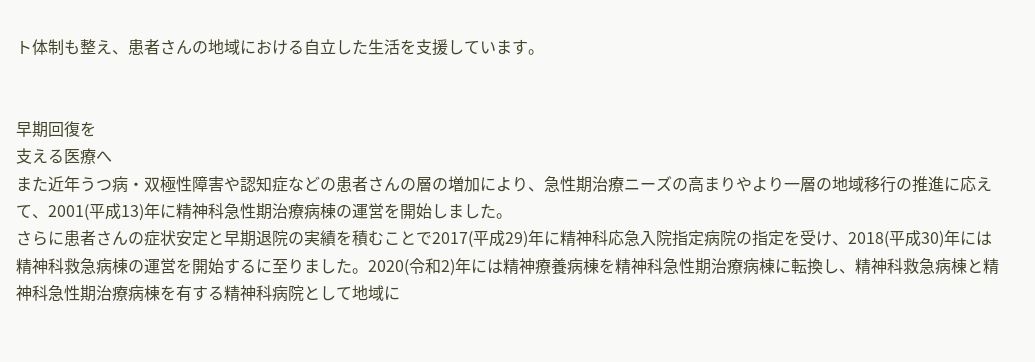ト体制も整え、患者さんの地域における自立した生活を支援しています。


早期回復を
支える医療へ
また近年うつ病・双極性障害や認知症などの患者さんの層の増加により、急性期治療ニーズの高まりやより一層の地域移行の推進に応えて、2001(平成13)年に精神科急性期治療病棟の運営を開始しました。
さらに患者さんの症状安定と早期退院の実績を積むことで2017(平成29)年に精神科応急入院指定病院の指定を受け、2018(平成30)年には精神科救急病棟の運営を開始するに至りました。2020(令和2)年には精神療養病棟を精神科急性期治療病棟に転換し、精神科救急病棟と精神科急性期治療病棟を有する精神科病院として地域に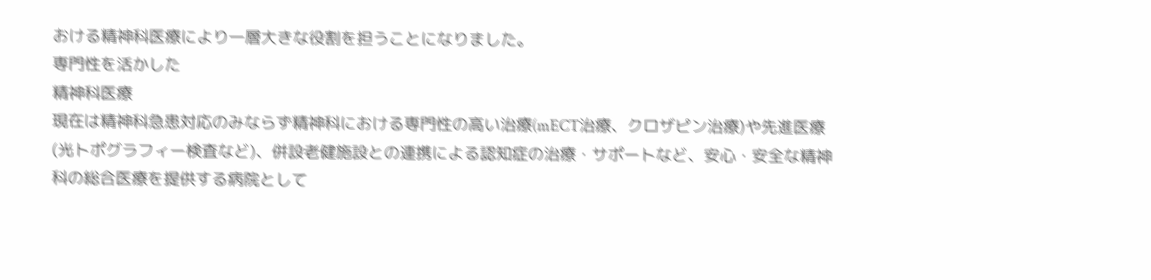おける精神科医療により一層大きな役割を担うことになりました。
専門性を活かした
精神科医療
現在は精神科急患対応のみならず精神科における専門性の高い治療(mECT治療、クロザピン治療)や先進医療(光トポグラフィー検査など)、併設老健施設との連携による認知症の治療・サポートなど、安心・安全な精神科の総合医療を提供する病院として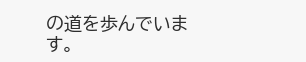の道を歩んでいます。